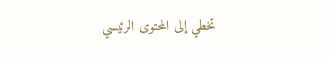تخطي إلى المحتوى الرئيسي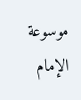موسوعة الإمام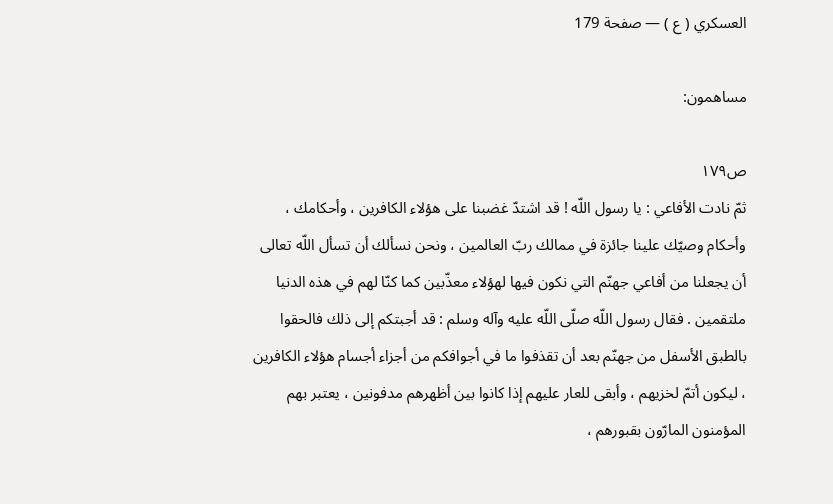العسكري ( ع ) — صفحة 179

مساهمون:

ص١٧٩
ثمّ نادت الأفاعي : يا رسول اللّه ! قد اشتدّ غضبنا على هؤلاء الكافرين ، وأحكامك ، وأحكام وصيّك علينا جائزة في ممالك ربّ العالمين ، ونحن نسألك أن تسأل اللّه تعالى أن يجعلنا من أفاعي جهنّم التي نكون فيها لهؤلاء معذّبين كما كنّا لهم في هذه الدنيا ملتقمين . فقال رسول اللّه صلّى اللّه عليه وآله وسلم : قد أجبتكم إلى ذلك فالحقوا بالطبق الأسفل من جهنّم بعد أن تقذفوا ما في أجوافكم من أجزاء أجسام هؤلاء الكافرين ، ليكون أتمّ لخزيهم ، وأبقى للعار عليهم إذا كانوا بين أظهرهم مدفونين ، يعتبر بهم المؤمنون المارّون بقبورهم ،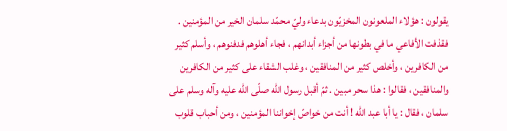يقولون : هؤلاء الملعونون المخزيّون بدعاء وليّ محمّد سلمان الخير من المؤمنين . فقذفت الأفاعي ما في بطونها من أجزاء أبدانهم ، فجاء أهلوهم فدفنوهم ، وأسلم كثير من الكافرين ، وأخلص كثير من المنافقين ، وغلب الشقاء على كثير من الكافرين والمنافقين ، فقالوا : هذا سحر مبين . ثمّ أقبل رسول اللّه صلّى اللّه عليه وآله وسلم على سلمان ، فقال : يا أبا عبد اللّه ! أنت من خواصّ إخواننا المؤمنين ، ومن أحباب قلوب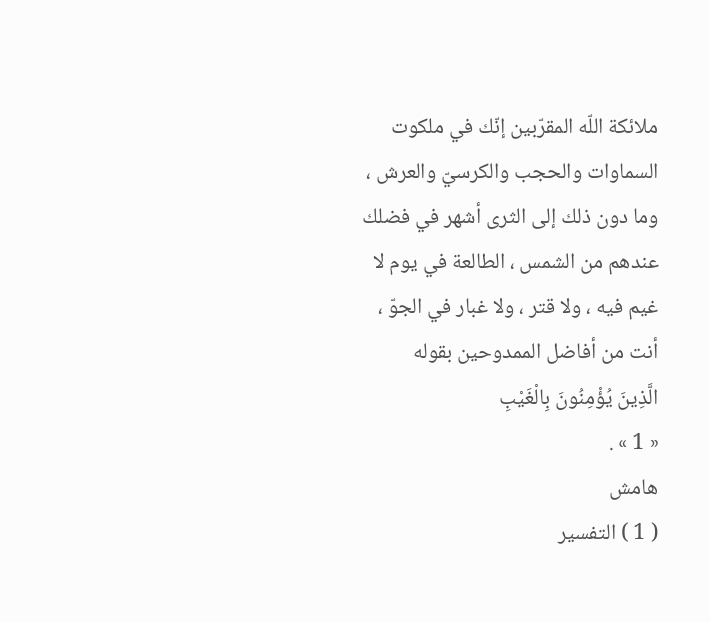ملائكة اللّه المقرّبين إنّك في ملكوت السماوات والحجب والكرسيّ والعرش ، وما دون ذلك إلى الثرى أشهر في فضلك عندهم من الشمس ، الطالعة في يوم لا غيم فيه ، ولا قتر ، ولا غبار في الجوّ ، أنت من أفاضل الممدوحين بقوله
الَّذِينَ يُؤْمِنُونَ بِالْغَيْبِ
« 1 » .
هامش
( 1 ) التفسير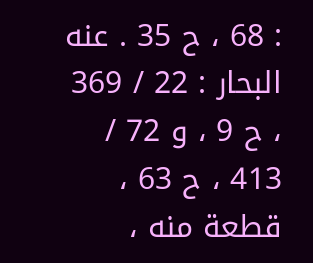: 68 ، ح 35 . عنه البحار : 22 / 369 ، ح 9 ، و 72 / 413 ، ح 63 ، قطعة منه ،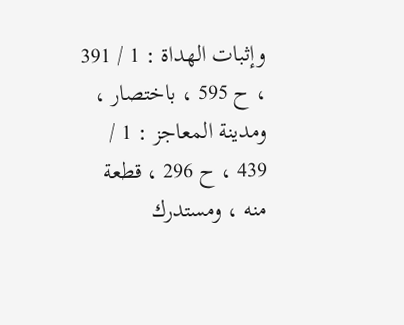وإثبات الهداة : 1 / 391 ، ح 595 ، باختصار ، ومدينة المعاجز : 1 / 439 ، ح 296 ، قطعة منه ، ومستدرك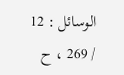الوسائل : 12 / 269 ، ح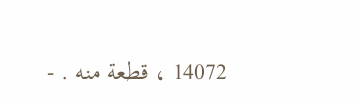14072 ، قطعة منه . -